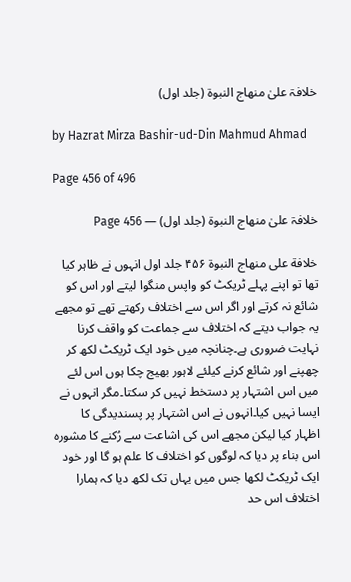خلافۃ علیٰ منھاج النبوۃ (جلد اول)

by Hazrat Mirza Bashir-ud-Din Mahmud Ahmad

Page 456 of 496

خلافۃ علیٰ منھاج النبوۃ (جلد اول) — Page 456

خلافة على منهاج النبوة ۴۵۶ جلد اول انہوں نے ظاہر کیا تھا تو اپنے پہلے ٹریکٹ کو واپس منگوا لیتے اور اس کو شائع نہ کرتے اور اگر اس سے اختلاف رکھتے تھے تو مجھے یہ جواب دیتے کہ اختلاف سے جماعت کو واقف کرنا نہایت ضروری ہے۔چنانچہ میں خود ایک ٹریکٹ لکھ کر چھپنے اور شائع کرنے کیلئے لاہور بھیج چکا ہوں اس لئے میں اس اشتہار پر دستخط نہیں کر سکتا۔مگر انہوں نے ایسا نہیں کیا۔انہوں نے اس اشتہار پر پسندیدگی کا اظہار کیا لیکن مجھے اس کی اشاعت سے رُکنے کا مشورہ اس بناء پر دیا کہ لوگوں کو اختلاف کا علم ہو گا اور خود ایک ٹریکٹ لکھا جس میں یہاں تک لکھ دیا کہ ہمارا اختلاف اس حد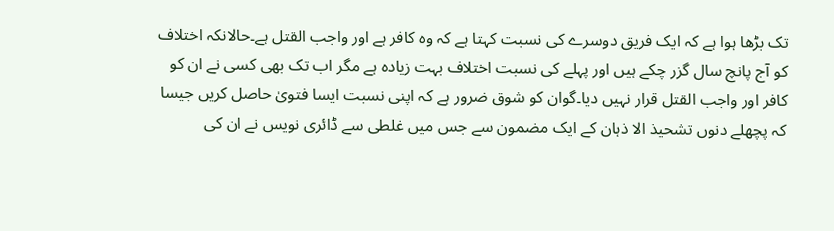تک بڑھا ہوا ہے کہ ایک فریق دوسرے کی نسبت کہتا ہے کہ وہ کافر ہے اور واجب القتل ہے۔حالانکہ اختلاف کو آج پانچ سال گزر چکے ہیں اور پہلے کی نسبت اختلاف بہت زیادہ ہے مگر اب تک بھی کسی نے ان کو کافر اور واجب القتل قرار نہیں دیا۔گوان کو شوق ضرور ہے کہ اپنی نسبت ایسا فتویٰ حاصل کریں جیسا کہ پچھلے دنوں تشحیذ الا ذہان کے ایک مضمون سے جس میں غلطی سے ڈائری نویس نے ان کی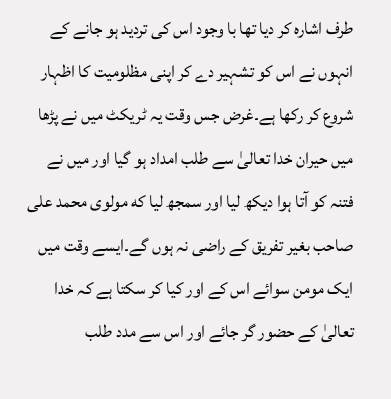طرف اشارہ کر دیا تھا با وجود اس کی تردید ہو جانے کے انہوں نے اس کو تشہیر دے کر اپنی مظلومیت کا اظہار شروع کر رکھا ہے۔غرض جس وقت یہ ٹریکٹ میں نے پڑھا میں حیران خدا تعالیٰ سے طلب امداد ہو گیا اور میں نے فتنہ کو آتا ہوا دیکھ لیا اور سمجھ لیا که مولوی محمد علی صاحب بغیر تفریق کے راضی نہ ہوں گے۔ایسے وقت میں ایک مومن سوائے اس کے اور کیا کر سکتا ہے کہ خدا تعالیٰ کے حضور گر جائے اور اس سے مدد طلب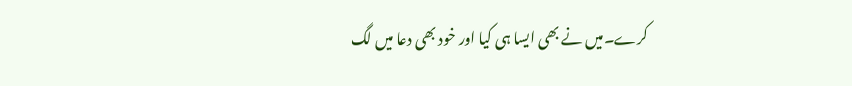کرے۔میں نے بھی ایسا ہی کیا اور خود بھی دعا میں لگ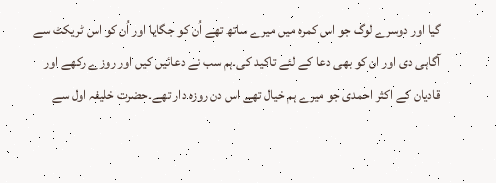گیا اور دوسرے لوگ جو اس کمرہ میں میرے ساتھ تھے اُن کو جگایا اور اُن کو اس ٹریکٹ سے آگاہی دی اور ان کو بھی دعا کے لئے تاکید کی۔ہم سب نے دعائیں کیں اور روزے رکھے اور قادیان کے اکثر احمدی جو میرے ہم خیال تھے اس دن روزہ دار تھے۔حضرت خلیفہ اول سے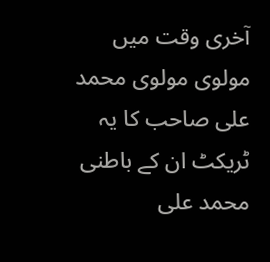آخری وقت میں مولوی مولوی محمد علی صاحب کا یہ ٹریکٹ ان کے باطنی محمد علی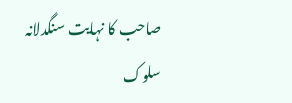صاحب کا نہایت سنگدلانہ سلوک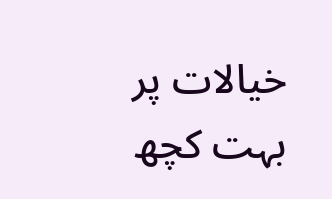خیالات پر بہت کچھ